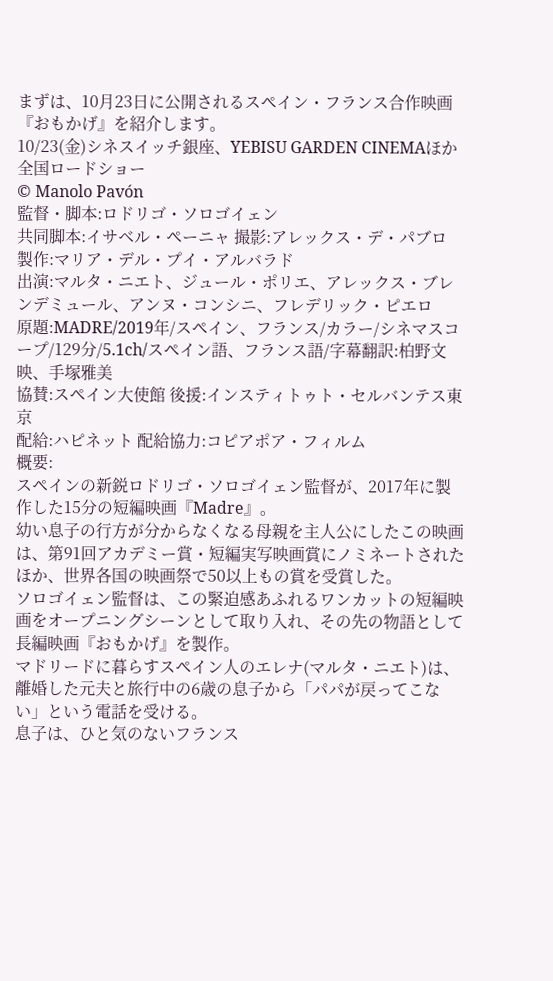まずは、10月23日に公開されるスペイン・フランス合作映画『おもかげ』を紹介します。
10/23(金)シネスイッチ銀座、YEBISU GARDEN CINEMAほか全国ロードショー
© Manolo Pavón
監督・脚本:ロドリゴ・ソロゴイェン
共同脚本:イサベル・ペーニャ 撮影:アレックス・デ・パブロ
製作:マリア・デル・プイ・アルバラド
出演:マルタ・ニエト、ジュール・ポリエ、アレックス・ブレンデミュール、アンヌ・コンシニ、フレデリック・ピエロ
原題:MADRE/2019年/スペイン、フランス/カラー/シネマスコープ/129分/5.1ch/スペイン語、フランス語/字幕翻訳:柏野文映、手塚雅美
協賛:スペイン大使館 後援:インスティトゥト・セルバンテス東京
配給:ハピネット 配給協力:コピアポア・フィルム
概要:
スペインの新鋭ロドリゴ・ソロゴイェン監督が、2017年に製作した15分の短編映画『Madre』。
幼い息子の行方が分からなくなる母親を主人公にしたこの映画は、第91回アカデミー賞・短編実写映画賞にノミネートされたほか、世界各国の映画祭で50以上もの賞を受賞した。
ソロゴイェン監督は、この緊迫感あふれるワンカットの短編映画をオープニングシーンとして取り入れ、その先の物語として長編映画『おもかげ』を製作。
マドリードに暮らすスペイン人のエレナ(マルタ・ニエト)は、離婚した元夫と旅行中の6歳の息子から「パパが戻ってこない」という電話を受ける。
息子は、ひと気のないフランス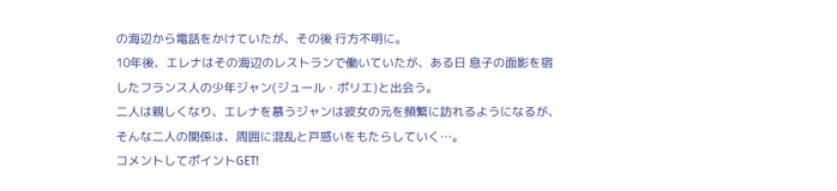の海辺から電話をかけていたが、その後 行方不明に。
10年後、エレナはその海辺のレストランで働いていたが、ある日 息子の面影を宿したフランス人の少年ジャン(ジュール・ポリエ)と出会う。
二人は親しくなり、エレナを慕うジャンは彼女の元を頻繁に訪れるようになるが、そんな二人の関係は、周囲に混乱と戸惑いをもたらしていく…。
コメントしてポイントGET!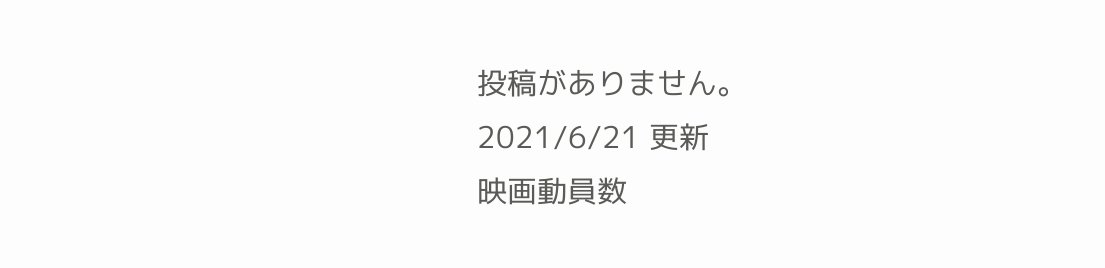投稿がありません。
2021/6/21 更新
映画動員数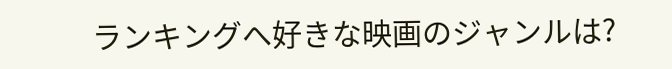ランキングへ好きな映画のジャンルは?